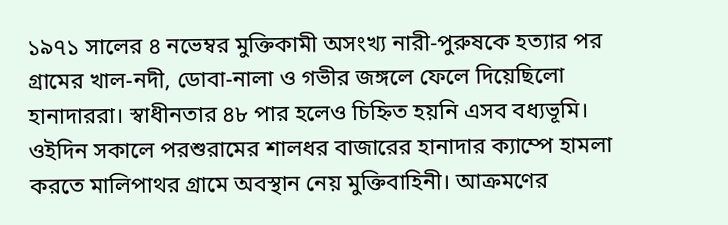১৯৭১ সালের ৪ নভেম্বর মুক্তিকামী অসংখ্য নারী-পুরুষকে হত্যার পর গ্রামের খাল-নদী, ডোবা-নালা ও গভীর জঙ্গলে ফেলে দিয়েছিলো হানাদাররা। স্বাধীনতার ৪৮ পার হলেও চিহ্নিত হয়নি এসব বধ্যভূমি।
ওইদিন সকালে পরশুরামের শালধর বাজারের হানাদার ক্যাম্পে হামলা করতে মালিপাথর গ্রামে অবস্থান নেয় মুক্তিবাহিনী। আক্রমণের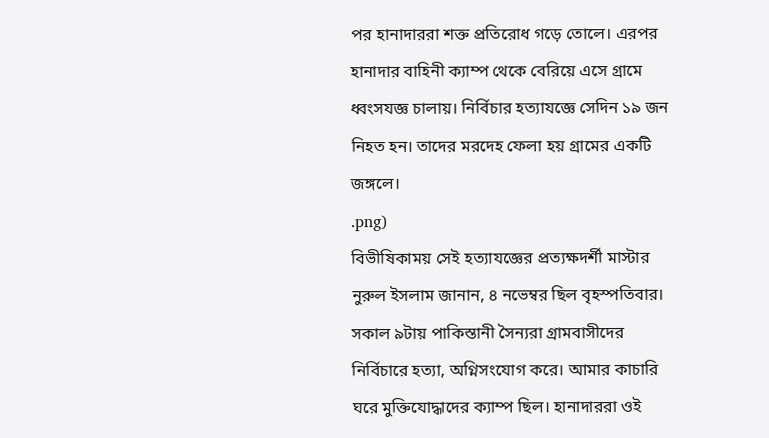পর হানাদাররা শক্ত প্রতিরোধ গড়ে তোলে। এরপর হানাদার বাহিনী ক্যাম্প থেকে বেরিয়ে এসে গ্রামে ধ্বংসযজ্ঞ চালায়। নির্বিচার হত্যাযজ্ঞে সেদিন ১৯ জন নিহত হন। তাদের মরদেহ ফেলা হয় গ্রামের একটি জঙ্গলে।
.png)
বিভীষিকাময় সেই হত্যাযজ্ঞের প্রত্যক্ষদর্শী মাস্টার নুরুল ইসলাম জানান, ৪ নভেম্বর ছিল বৃহস্পতিবার। সকাল ৯টায় পাকিস্তানী সৈন্যরা গ্রামবাসীদের নির্বিচারে হত্যা, অগ্নিসংযোগ করে। আমার কাচারি ঘরে মুক্তিযোদ্ধাদের ক্যাম্প ছিল। হানাদাররা ওই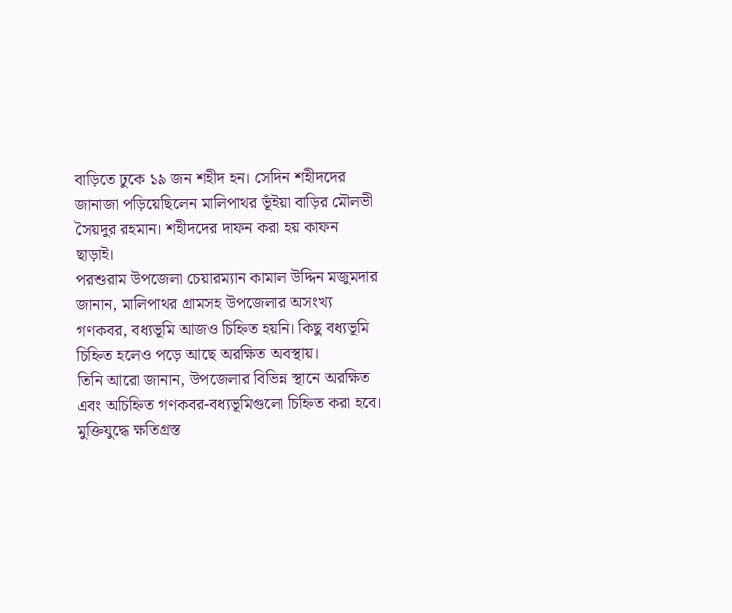বাড়িতে ঢুকে ১৯ জন শহীদ হন। সেদিন শহীদদের জানাজা পড়িয়েছিলেন মালিপাথর ভূঁইয়া বাড়ির মৌলভী সৈয়দুর রহমান। শহীদদের দাফন করা হয় কাফন ছাড়াই।
পরশুরাম উপজেলা চেয়ারম্যান কামাল উদ্দিন মজুমদার জানান, মালিপাথর গ্রামসহ উপজেলার অসংখ্য গণকবর, বধ্যভূমি আজও চিহ্নিত হয়নি। কিছু বধ্যভূমি চিহ্নিত হলেও পড়ে আছে অরক্ষিত অবস্থায়।
তিনি আরো জানান, উপজেলার বিভিন্ন স্থানে অরক্ষিত এবং অচিহ্নিত গণকবর-বধ্যভূমিগুলো চিহ্নিত করা হবে। মুক্তিযুদ্ধে ক্ষতিগ্রস্ত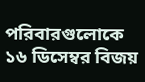পরিবারগুলোকে ১৬ ডিসেম্বর বিজয়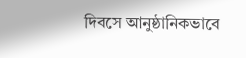দিবসে আনুষ্ঠানিকভাবে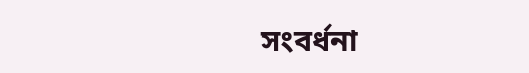সংবর্ধনা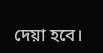দেয়া হবে।